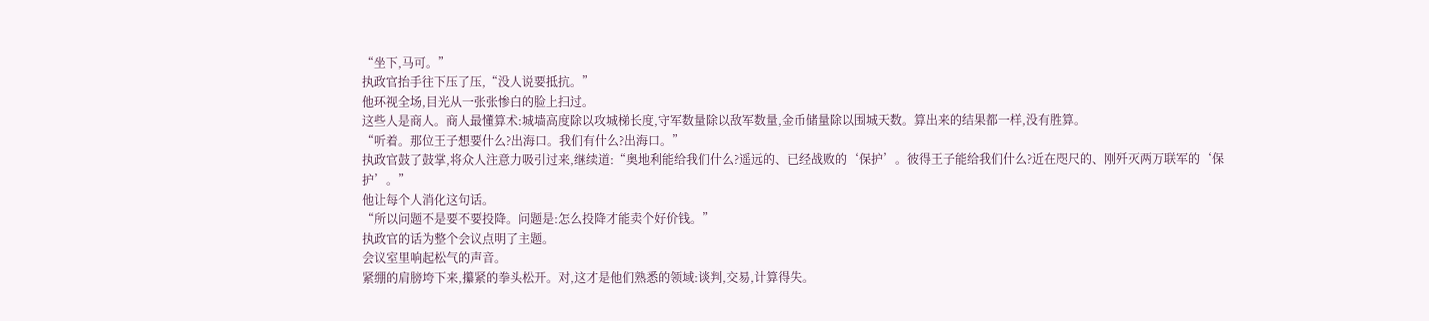“坐下,马可。”
执政官抬手往下压了压,“没人说要抵抗。”
他环视全场,目光从一张张惨白的脸上扫过。
这些人是商人。商人最懂算术:城墙高度除以攻城梯长度,守军数量除以敌军数量,金币储量除以围城天数。算出来的结果都一样,没有胜算。
“听着。那位王子想要什么?出海口。我们有什么?出海口。”
执政官鼓了鼓掌,将众人注意力吸引过来,继续道:“奥地利能给我们什么?遥远的、已经战败的‘保护’。彼得王子能给我们什么?近在咫尺的、刚歼灭两万联军的‘保护’。”
他让每个人消化这句话。
“所以问题不是要不要投降。问题是:怎么投降才能卖个好价钱。”
执政官的话为整个会议点明了主题。
会议室里响起松气的声音。
紧绷的肩膀垮下来,攥紧的拳头松开。对,这才是他们熟悉的领域:谈判,交易,计算得失。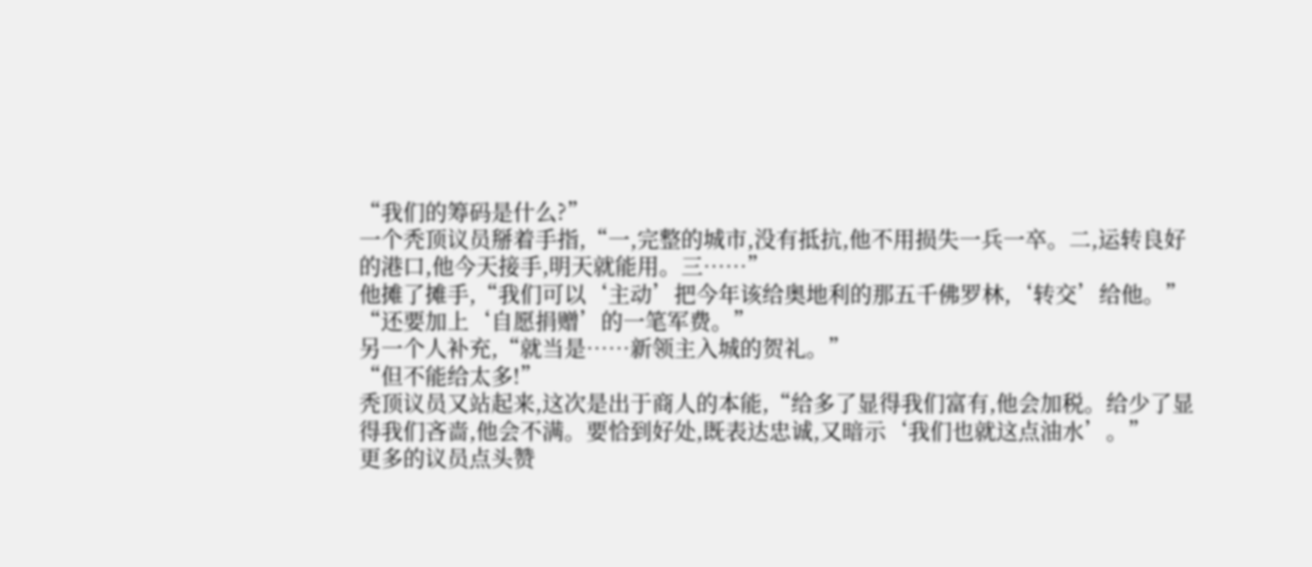“我们的筹码是什么?”
一个秃顶议员掰着手指,“一,完整的城市,没有抵抗,他不用损失一兵一卒。二,运转良好的港口,他今天接手,明天就能用。三……”
他摊了摊手,“我们可以‘主动’把今年该给奥地利的那五千佛罗林,‘转交’给他。”
“还要加上‘自愿捐赠’的一笔军费。”
另一个人补充,“就当是……新领主入城的贺礼。”
“但不能给太多!”
秃顶议员又站起来,这次是出于商人的本能,“给多了显得我们富有,他会加税。给少了显得我们吝啬,他会不满。要恰到好处,既表达忠诚,又暗示‘我们也就这点油水’。”
更多的议员点头赞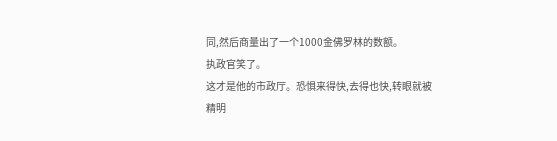同,然后商量出了一个1000金佛罗林的数额。
执政官笑了。
这才是他的市政厅。恐惧来得快,去得也快,转眼就被精明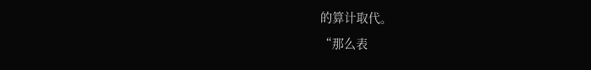的算计取代。
“那么表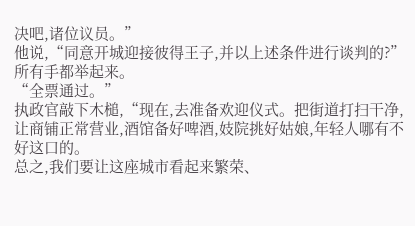决吧,诸位议员。”
他说,“同意开城迎接彼得王子,并以上述条件进行谈判的?”
所有手都举起来。
“全票通过。”
执政官敲下木槌,“现在,去准备欢迎仪式。把街道打扫干净,让商铺正常营业,酒馆备好啤酒,妓院挑好姑娘,年轻人哪有不好这口的。
总之,我们要让这座城市看起来繁荣、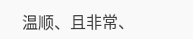温顺、且非常、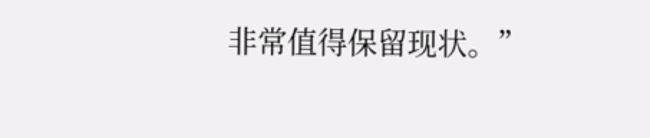非常值得保留现状。”